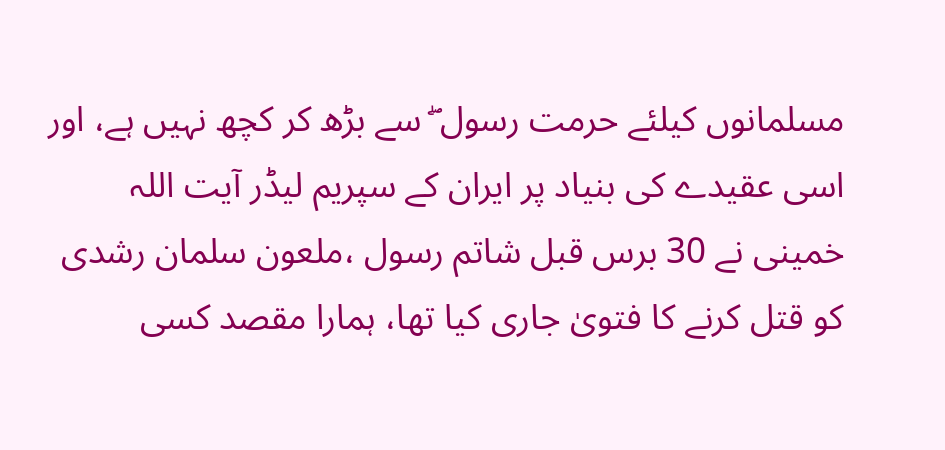مسلمانوں کیلئے حرمت رسول ۖ سے بڑھ کر کچھ نہیں ہے، اور اسی عقیدے کی بنیاد پر ایران کے سپریم لیڈر آیت اللہ خمینی نے 30 برس قبل شاتم رسول ،ملعون سلمان رشدی کو قتل کرنے کا فتویٰ جاری کیا تھا، ہمارا مقصد کسی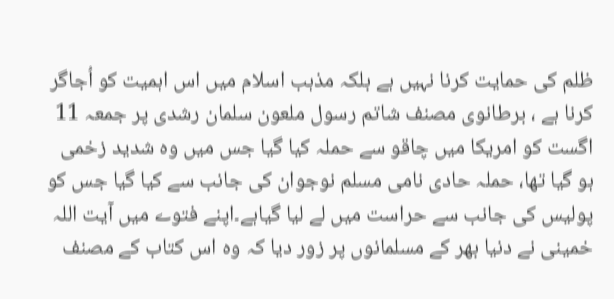ظلم کی حمایت کرنا نہیں ہے بلکہ مذہب اسلام میں اس اہمیت کو اُجاگر کرنا ہے ، برطانوی مصنف شاتم رسول ملعون سلمان رشدی پر جمعہ 11 اگست کو امریکا میں چاقو سے حملہ کیا گیا جس میں وہ شدید زخمی ہو گیا تھا، حملہ حادی نامی مسلم نوجوان کی جانب سے کیا گیا جس کو پولیس کی جانب سے حراست میں لے لیا گیاہے۔اپنے فتوے میں آیت اللہ خمینی نے دنیا بھر کے مسلمانوں پر زور دیا کہ وہ اس کتاب کے مصنف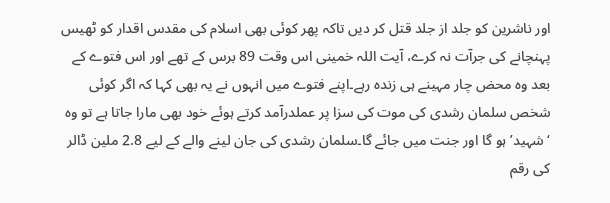اور ناشرین کو جلد از جلد قتل کر دیں تاکہ پھر کوئی بھی اسلام کی مقدس اقدار کو ٹھیس پہنچانے کی جرآت نہ کرے، آیت اللہ خمینی اس وقت 89 برس کے تھے اور اس فتوے کے بعد وہ محض چار مہینے ہی زندہ رہے۔اپنے فتوے میں انہوں نے یہ بھی کہا کہ اگر کوئی شخص سلمان رشدی کی موت کی سزا پر عملدرآمد کرتے ہوئے خود بھی مارا جاتا ہے تو وہ ‘شہید’ ہو گا اور جنت میں جائے گا۔سلمان رشدی کی جان لینے والے کے لیے 2.8 ملین ڈالر کی رقم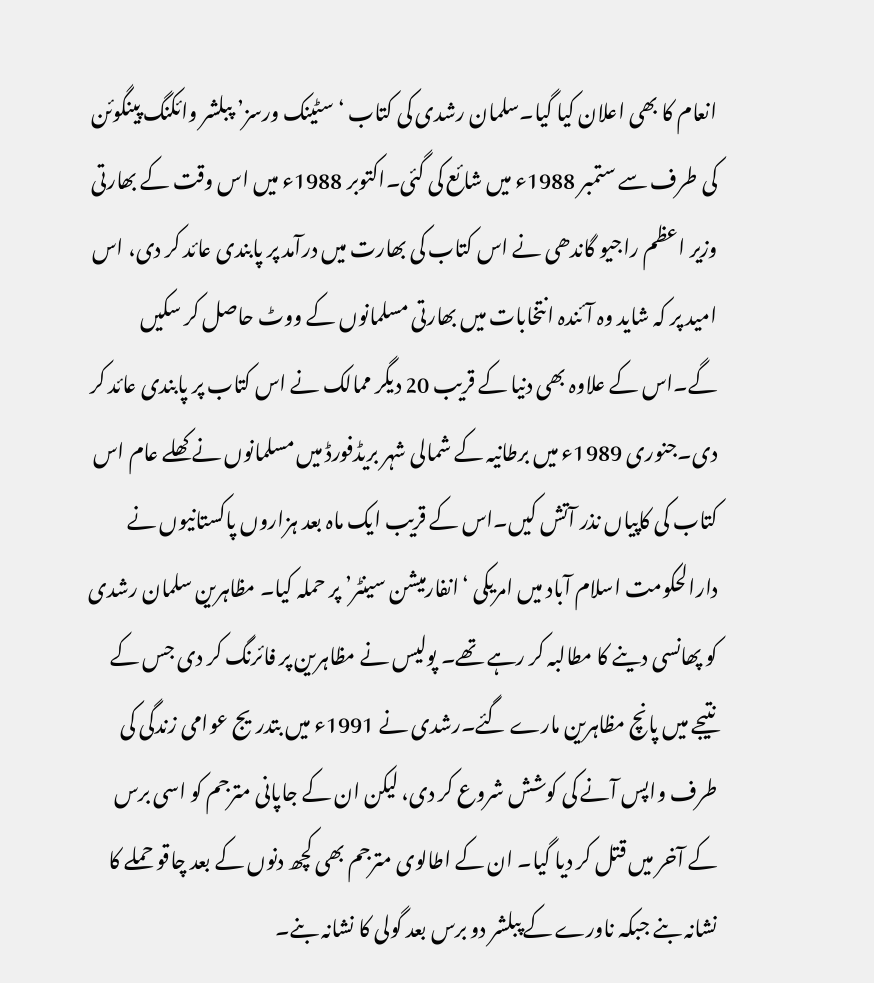انعام کا بھی اعلان کیا گیا۔سلمان رشدی کی کتاب ‘سٹینک ورسز’ پبلشر وائکنگ پینگوئن کی طرف سے ستمبر 1988ء میں شائع کی گئی۔اکتوبر 1988ء میں اس وقت کے بھارتی وزیر اعظم راجیو گاندھی نے اس کتاب کی بھارت میں درآمد پر پابندی عائد کر دی، اس امید پر کہ شاید وہ آئندہ انتخابات میں بھارتی مسلمانوں کے ووٹ حاصل کر سکیں گے۔اس کے علاوہ بھی دنیا کے قریب 20 دیگر ممالک نے اس کتاب پر پابندی عائد کر دی۔جنوری 1989ء میں برطانیہ کے شمالی شہر بریڈفورڈ میں مسلمانوں نے کھلے عام اس کتاب کی کاپیاں نذر آتش کیں۔اس کے قریب ایک ماہ بعد ہزاروں پاکستانیوں نے دارالحکومت اسلام آباد میں امریکی ‘انفارمیشن سینٹر’ پر حملہ کیا۔ مظاہرین سلمان رشدی کو پھانسی دینے کا مطالبہ کر رہے تھے۔ پولیس نے مظاہرین پر فائرنگ کر دی جس کے نتیجے میں پانچ مظاہرین مارے گئے۔رشدی نے 1991ء میں بتدریج عوامی زندگی کی طرف واپس آنے کی کوشش شروع کر دی، لیکن ان کے جاپانی مترجم کو اسی برس کے آخر میں قتل کر دیا گیا۔ ان کے اطالوی مترجم بھی کچھ دنوں کے بعد چاقو حملے کا نشانہ بنے جبکہ ناورے کے پبلشر دو برس بعد گولی کا نشانہ بنے۔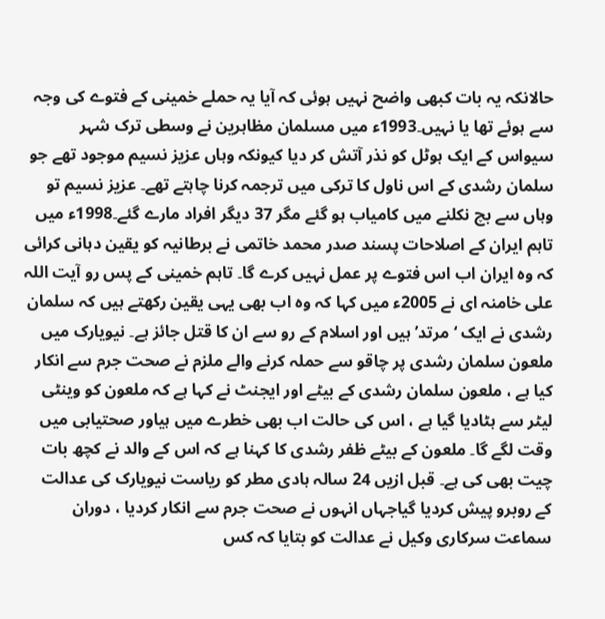حالانکہ یہ بات کبھی واضح نہیں ہوئی کہ آیا یہ حملے خمینی کے فتوے کی وجہ سے ہوئے تھا یا نہیں۔1993ء میں مسلمان مظاہرین نے وسطی ترک شہر سیواس کے ایک ہوٹل کو نذر آتش کر دیا کیونکہ وہاں عزیز نسیم موجود تھے جو سلمان رشدی کے اس ناول کا ترکی میں ترجمہ کرنا چاہتے تھے۔ عزیز نسیم تو وہاں سے بچ نکلنے میں کامیاب ہو گئے مگر 37 دیگر افراد مارے گئے۔1998ء میں تاہم ایران کے اصلاحات پسند صدر محمد خاتمی نے برطانیہ کو یقین دہانی کرائی کہ وہ ایران اب اس فتوے پر عمل نہیں کرے گا۔ تاہم خمینی کے پس رو آیت اللہ علی خامنہ ای نے 2005ء میں کہا کہ وہ اب بھی یہی یقین رکھتے ہیں کہ سلمان رشدی نے ایک ‘مرتد’ ہیں اور اسلام کے رو سے ان کا قتل جائز ہے۔ نیویارک میں ملعون سلمان رشدی پر چاقو سے حملہ کرنے والے ملزم نے صحت جرم سے انکار کیا ہے ، ملعون سلمان رشدی کے بیٹے اور ایجنٹ نے کہا ہے کہ ملعون کو وینٹی لیٹر سے ہٹادیا گیا ہے ، اس کی حالت اب بھی خطرے میں ہیاور صحتیابی میں وقت لگے گا۔ ملعون کے بیٹے ظفر رشدی کا کہنا ہے کہ اس کے والد نے کچھ بات چیت بھی کی ہے۔ قبل ازیں 24 سالہ ہادی مطر کو ریاست نیویارک کی عدالت کے روبرو پیش کردیا گیاجہاں انہوں نے صحت جرم سے انکار کردیا ، دوران سماعت سرکاری وکیل نے عدالت کو بتایا کہ کس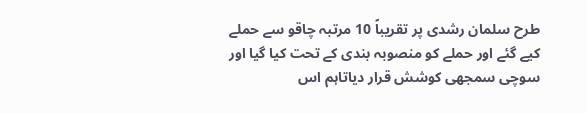طرح سلمان رشدی پر تقریباً 10 مرتبہ چاقو سے حملے کیے گئے اور حملے کو منصوبہ بندی کے تحت کیا گیا اور سوچی سمجھی کوشش قرار دیاتاہم اس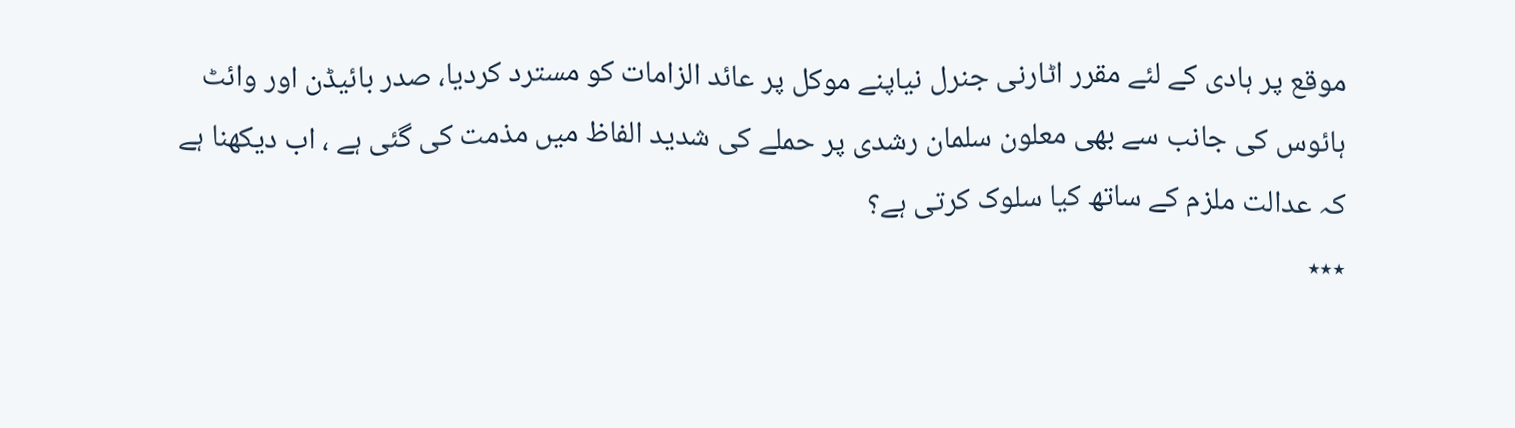موقع پر ہادی کے لئے مقرر اٹارنی جنرل نیاپنے موکل پر عائد الزامات کو مسترد کردیا، صدر بائیڈن اور وائٹ ہائوس کی جانب سے بھی معلون سلمان رشدی پر حملے کی شدید الفاظ میں مذمت کی گئی ہے ، اب دیکھنا ہے کہ عدالت ملزم کے ساتھ کیا سلوک کرتی ہے؟
٭٭٭